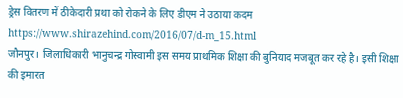ड्रेस वितरण में ठीकेदारी प्रथा को रोकने के लिए डीएम ने उठाया कदम
https://www.shirazehind.com/2016/07/d-m_15.html
जौनपुर। जिलाधिकारी भानुचन्द्र गोस्वामी इस समय प्राथमिक शिक्षा की बुनियाद मजबूत कर रहे है। इसी शिक्षा की इमारत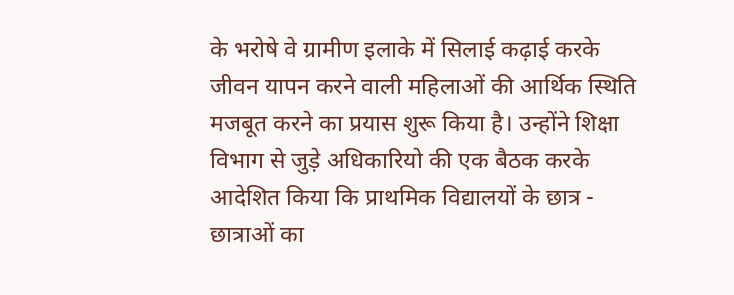के भरोषे वे ग्रामीण इलाके में सिलाई कढ़ाई करके जीवन यापन करने वाली महिलाओं की आर्थिक स्थिति मजबूत करने का प्रयास शुरू किया है। उन्होंने शिक्षा विभाग से जुड़े अधिकारियो की एक बैठक करके आदेशित किया कि प्राथमिक विद्यालयों के छात्र - छात्राओं का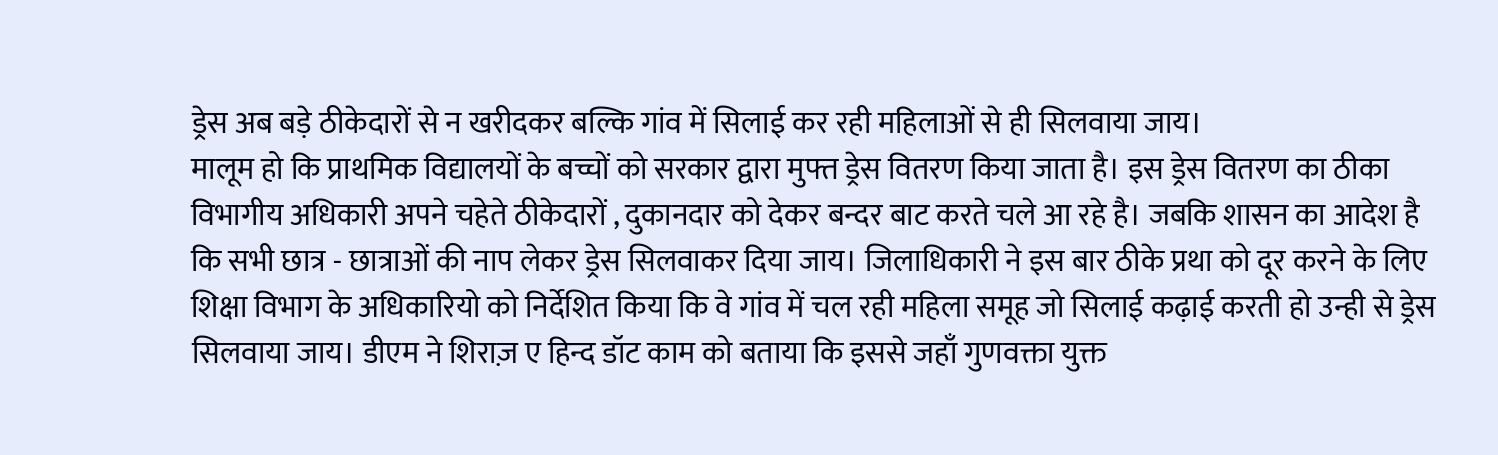ड्रेस अब बड़े ठीकेदारों से न खरीदकर बल्कि गांव में सिलाई कर रही महिलाओं से ही सिलवाया जाय।
मालूम हो कि प्राथमिक विद्यालयों के बच्चों को सरकार द्वारा मुफ्त ड्रेस वितरण किया जाता है। इस ड्रेस वितरण का ठीका विभागीय अधिकारी अपने चहेते ठीकेदारों , दुकानदार को देकर बन्दर बाट करते चले आ रहे है। जबकि शासन का आदेश है कि सभी छात्र - छात्राओं की नाप लेकर ड्रेस सिलवाकर दिया जाय। जिलाधिकारी ने इस बार ठीके प्रथा को दूर करने के लिए शिक्षा विभाग के अधिकारियो को निर्देशित किया कि वे गांव में चल रही महिला समूह जो सिलाई कढ़ाई करती हो उन्ही से ड्रेस सिलवाया जाय। डीएम ने शिराज़ ए हिन्द डॉट काम को बताया कि इससे जहाँ गुणवक्ता युक्त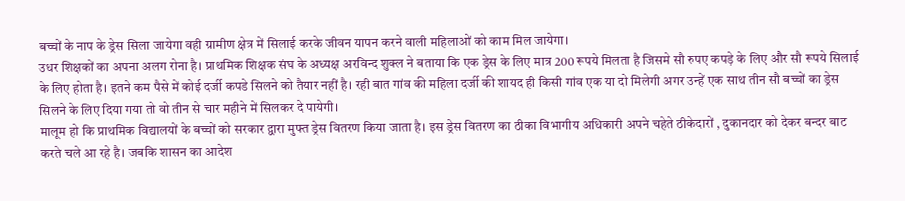बच्चों के नाप के ड्रेस सिला जायेगा वही ग्रामीण क्षेत्र में सिलाई करके जीवन यापन करने वाली महिलाओं को काम मिल जायेगा।
उधर शिक्षकों का अपना अलग रोना है। प्राथमिक शिक्षक संघ के अध्यक्ष अरविन्द शुक्ल ने बताया कि एक ड्रेस के लिए मात्र 200 रूपये मिलता है जिसमे सौ रुपए कपड़े के लिए और सौ रूपये सिलाई के लिए होता है। इतने कम पैसे में कोई दर्जी कपडे सिलने को तैयार नहीं है। रही बात गांव की महिला दर्जी की शायद ही किसी गांव एक या दो मिलेगी अगर उन्हें एक साथ तीन सौ बच्चों का ड्रेस सिलने के लिए दिया गया तो वो तीन से चार महीने में सिलकर दे पायेगी।
मालूम हो कि प्राथमिक विद्यालयों के बच्चों को सरकार द्वारा मुफ्त ड्रेस वितरण किया जाता है। इस ड्रेस वितरण का ठीका विभागीय अधिकारी अपने चहेते ठीकेदारों , दुकानदार को देकर बन्दर बाट करते चले आ रहे है। जबकि शासन का आदेश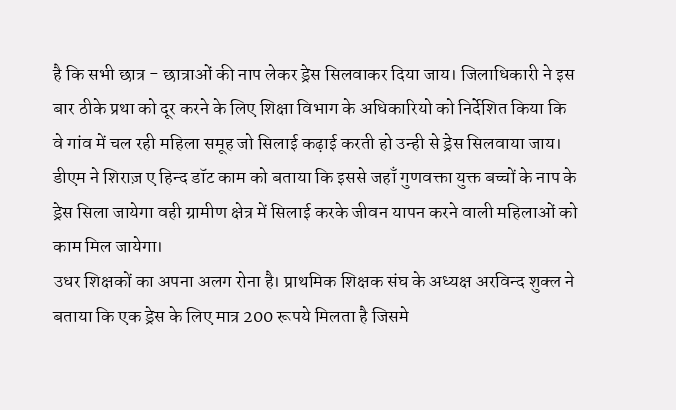है कि सभी छात्र - छात्राओं की नाप लेकर ड्रेस सिलवाकर दिया जाय। जिलाधिकारी ने इस बार ठीके प्रथा को दूर करने के लिए शिक्षा विभाग के अधिकारियो को निर्देशित किया कि वे गांव में चल रही महिला समूह जो सिलाई कढ़ाई करती हो उन्ही से ड्रेस सिलवाया जाय। डीएम ने शिराज़ ए हिन्द डॉट काम को बताया कि इससे जहाँ गुणवक्ता युक्त बच्चों के नाप के ड्रेस सिला जायेगा वही ग्रामीण क्षेत्र में सिलाई करके जीवन यापन करने वाली महिलाओं को काम मिल जायेगा।
उधर शिक्षकों का अपना अलग रोना है। प्राथमिक शिक्षक संघ के अध्यक्ष अरविन्द शुक्ल ने बताया कि एक ड्रेस के लिए मात्र 200 रूपये मिलता है जिसमे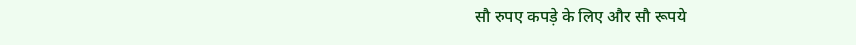सौ रुपए कपड़े के लिए और सौ रूपये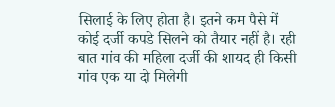सिलाई के लिए होता है। इतने कम पैसे में कोई दर्जी कपडे सिलने को तैयार नहीं है। रही बात गांव की महिला दर्जी की शायद ही किसी गांव एक या दो मिलेगी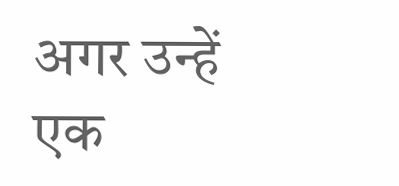अगर उन्हें एक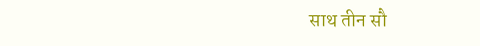साथ तीन सौ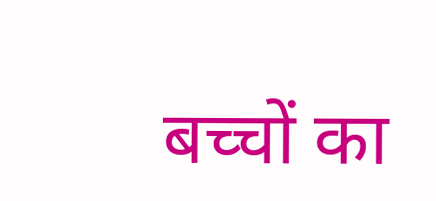बच्चों का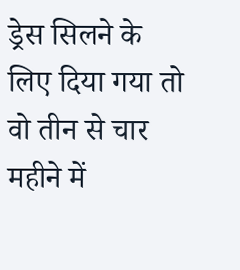ड्रेस सिलने के लिए दिया गया तो वो तीन से चार महीने में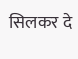सिलकर दे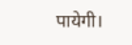पायेगी।